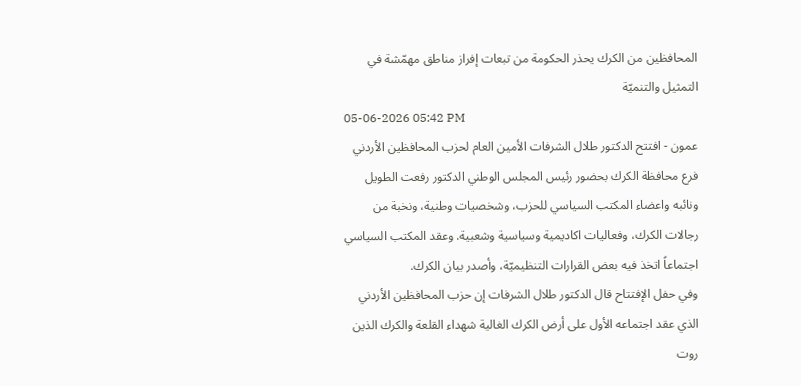المحافظين من الكرك يحذر الحكومة من تبعات إفراز مناطق مهمّشة في التمثيل والتنميّة
05-06-2026 05:42 PM
عمون - افتتح الدكتور طلال الشرفات الأمين العام لحزب المحافظين الأردني فرع محافظة الكرك بحضور رئيس المجلس الوطني الدكتور رفعت الطويل ونائبه واعضاء المكتب السياسي للحزب، وشخصيات وطنية، ونخبة من رجالات الكرك، وفعاليات اكاديمية وسياسية وشعبية. وعقد المكتب السياسي اجتماعاً اتخذ فيه بعض القرارات التنظيميّة، وأصدر بيان الكرك.
وفي حفل الإفتتاح قال الدكتور طلال الشرفات إن حزب المحافظين الأردني الذي عقد اجتماعه الأول على أرض الكرك الغالية شهداء القلعة والكرك الذين روت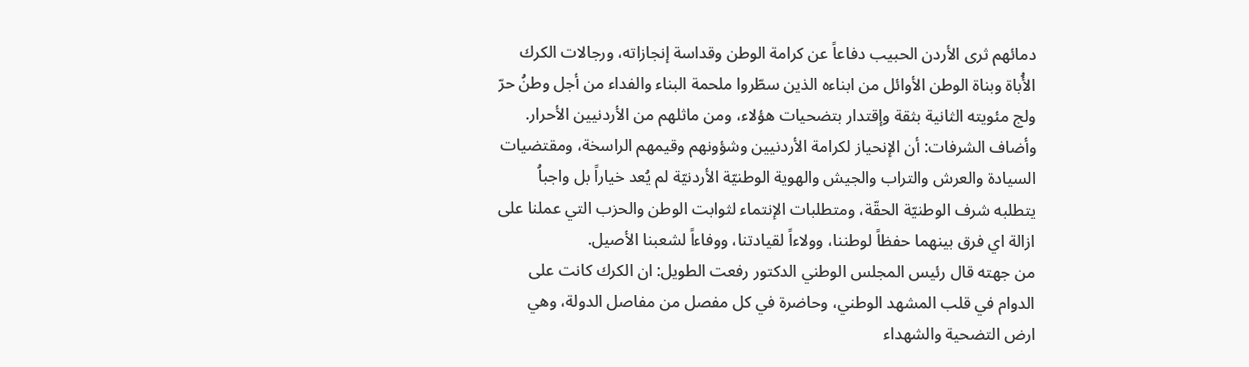دمائهم ثرى الأردن الحبيب دفاعاً عن كرامة الوطن وقداسة إنجازاته، ورجالات الكرك الأُباة وبناة الوطن الأوائل من ابناءه الذين سطّروا ملحمة البناء والفداء من أجل وطنُ حرّ ولج مئويته الثانية بثقة وإقتدار بتضحيات هؤلاء، ومن ماثلهم من الأردنيين الأحرار.
وأضاف الشرفات: أن الإنحياز لكرامة الأردنيين وشؤونهم وقيمهم الراسخة، ومقتضيات السيادة والعرش والتراب والجيش والهوية الوطنيّة الأردنيّة لم يُعد خياراً بل واجباُ يتطلبه شرف الوطنيّة الحقّة، ومتطلبات الإنتماء لثوابت الوطن والحزب التي عملنا على ازالة اي فرق بينهما حفظاً لوطننا، وولاءاً لقيادتنا، ووفاءاً لشعبنا الأصيل.
من جهته قال رئيس المجلس الوطني الدكتور رفعت الطويل: ان الكرك كانت على الدوام في قلب المشهد الوطني، وحاضرة في كل مفصل من مفاصل الدولة، وهي ارض التضحية والشهداء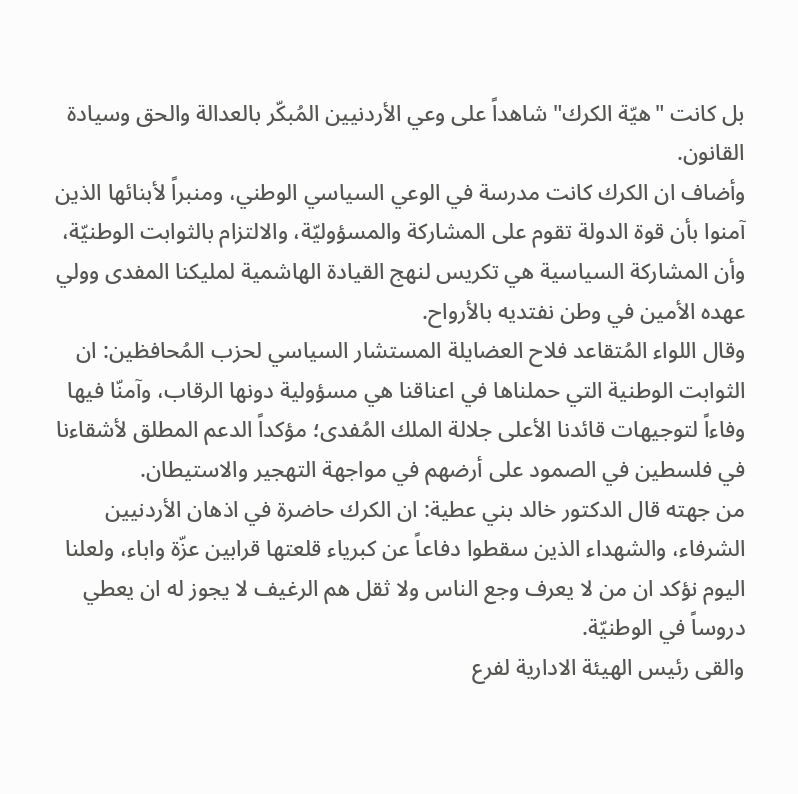بل كانت "هيّة الكرك" شاهداً على وعي الأردنيين المُبكّر بالعدالة والحق وسيادة القانون.
وأضاف ان الكرك كانت مدرسة في الوعي السياسي الوطني، ومنبراً لأبنائها الذين آمنوا بأن قوة الدولة تقوم على المشاركة والمسؤوليّة، والالتزام بالثوابت الوطنيّة، وأن المشاركة السياسية هي تكريس لنهج القيادة الهاشمية لمليكنا المفدى وولي عهده الأمين في وطن نفتديه بالأرواح.
وقال اللواء المُتقاعد فلاح العضايلة المستشار السياسي لحزب المُحافظين: ان الثوابت الوطنية التي حملناها في اعناقنا هي مسؤولية دونها الرقاب، وآمنّا فيها وفاءاً لتوجيهات قائدنا الأعلى جلالة الملك المُفدى؛ مؤكداً الدعم المطلق لأشقاءنا في فلسطين في الصمود على أرضهم في مواجهة التهجير والاستيطان.
من جهته قال الدكتور خالد بني عطية: ان الكرك حاضرة في اذهان الأردنيين الشرفاء، والشهداء الذين سقطوا دفاعاً عن كبرياء قلعتها قرابين عزّة واباء، ولعلنا اليوم نؤكد ان من لا يعرف وجع الناس ولا ثقل هم الرغيف لا يجوز له ان يعطي دروساً في الوطنيّة.
والقى رئيس الهيئة الادارية لفرع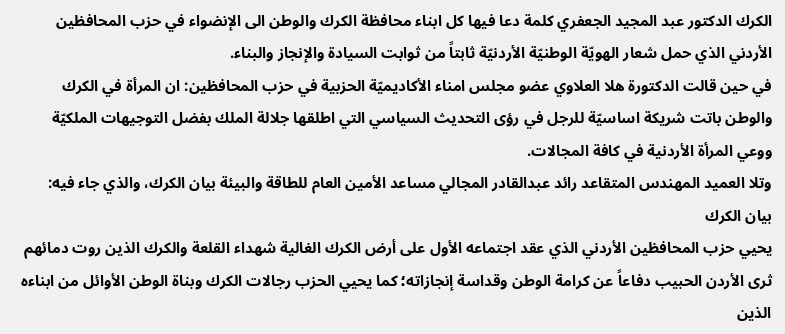الكرك الدكتور عبد المجيد الجعفري كلمة دعا فيها كل ابناء محافظة الكرك والوطن الى الإنضواء في حزب المحافظين الأردني الذي حمل شعار الهويّة الوطنيّة الأردنيّة ثابتاً من ثوابت السيادة والإنجاز والبناء.
في حين قالت الدكتورة هلا العلاوي عضو مجلس امناء الأكاديميّة الحزبية في حزب المحافظين: ان المرأة في الكرك والوطن باتت شريكة اساسيّة للرجل في رؤى التحديث السياسي التي اطلقها جلالة الملك بفضل التوجيهات الملكيّة ووعي المرأة الأردنية في كافة المجالات.
وتلا العميد المهندس المتقاعد رائد عبدالقادر المجالي مساعد الأمين العام للطاقة والبيئة بيان الكرك، والذي جاء فيه:
بيان الكرك
يحيي حزب المحافظين الأردني الذي عقد اجتماعه الأول على أرض الكرك الغالية شهداء القلعة والكرك الذين روت دمائهم ثرى الأردن الحبيب دفاعاً عن كرامة الوطن وقداسة إنجازاته؛ كما يحيي الحزب رجالات الكرك وبناة الوطن الأوائل من ابناءه الذين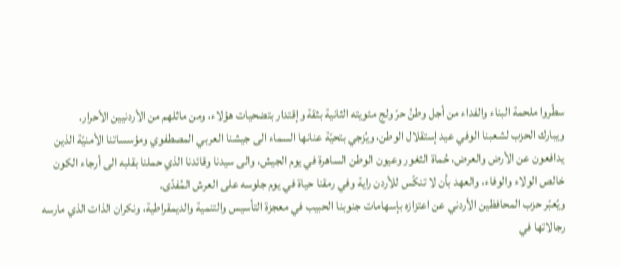سطّروا ملحمة البناء والفداء من أجل وطنُ حرّ ولج مئويته الثانية بثقة وإقتدار بتضحيات هؤلاء، ومن ماثلهم من الأردنيين الأحرار.
ويبارك الحزب لشعبنا الوفي عيد إستقلال الوطن، ويُزجي بتحيّة عنانها السماء الى جيشنا العربي المصطفوي ومؤسساتنا الأمنيّة الذين يدافعون عن الأرض والعرض، حُماة الثغور وعيون الوطن الساهرة في يوم الجيش، والى سيدنا وقائدنا الذي حملنا بقلبه الى أرجاء الكون خالص الولاء والوفاء، والعهد بأن لا تنكّس للأردن راية وفي رمقنا حياة في يوم جلوسه على العرش المُفدّى.
ويًعبّر حزب المحافظين الأردني عن اعتزازه بإسهامات جنوبنا الحبيب في معجزة التأسيس والتنمية والديمقراطية، ونكران الذات الذي مارسه رجالاتها في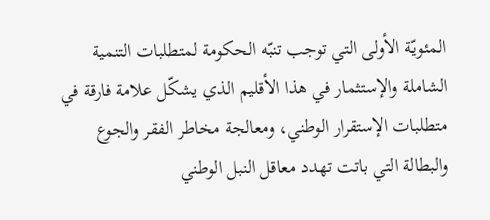المئويّة الأولى التي توجب تنبّه الحكومة لمتطلبات التنمية الشاملة والإستثمار في هذا الأقليم الذي يشكّل علامة فارقة في متطلبات الإستقرار الوطني، ومعالجة مخاطر الفقر والجوع والبطالة التي باتت تهدد معاقل النبل الوطني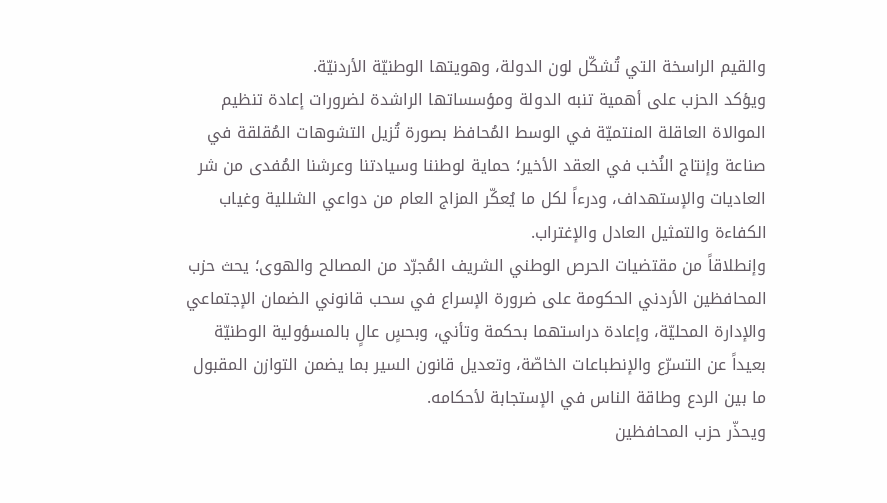والقيم الراسخة التي تُشكّل لون الدولة، وهويتها الوطنيّة الأردنيّة.
ويؤكد الحزب على أهمية تنبه الدولة ومؤسساتها الراشدة لضرورات إعادة تنظيم الموالاة العاقلة المنتميّة في الوسط المُحافظ بصورة تُزيل التشوهات المُقلقة في صناعة وإنتاج النُخب في العقد الأخير؛ حماية لوطننا وسيادتنا وعرشنا المُفدى من شر العاديات والإستهداف، ودرءاً لكل ما يُعكّر المزاج العام من دواعي الشللية وغياب الكفاءة والتمثيل العادل والإغتراب.
وإنطلاقاً من مقتضيات الحرص الوطني الشريف المُجرّد من المصالح والهوى؛ يحث حزب المحافظين الأردني الحكومة على ضرورة الإسراع في سحب قانوني الضمان الإجتماعي والإدارة المحليّة، وإعادة دراستهما بحكمة وتأني، وبحسٍ عالٍ بالمسؤولية الوطنيّة بعيداً عن التسرّع والإنطباعات الخاصّة، وتعديل قانون السير بما يضمن التوازن المقبول ما بين الردع وطاقة الناس في الإستجابة لأحكامه.
ويحذّر حزب المحافظين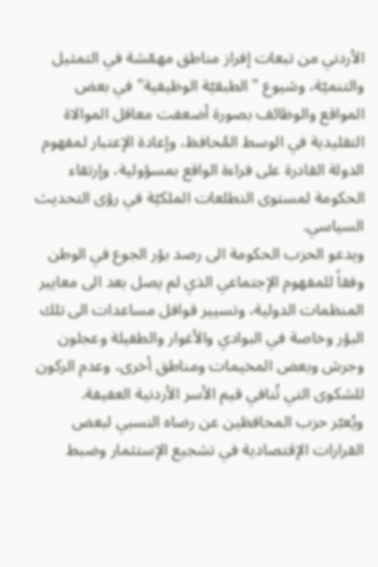الأردني من تبعات إفراز مناطق مهمّشة في التمثيل والتنميّة، وشيوع " الطبقيّة الوظيفية" في بعض المواقع والوظائف بصورة أضعفت معاقل الموالاة التقليدية في الوسط المُحافظ، وإعادة الإعتبار لمفهوم الدولة القادرة على فراءة الواقع بمسؤولية، وإرتقاء الحكومة لمستوى التطلعات الملكيّة في رؤى التحديث السياسي.
ويدعو الحزب الحكومة الى رصد بؤر الجوع في الوطن وفقاً للمفهوم الإجتماعي الذي لم يصل بعد الى معايير المنظمات الدولية، وتسيير قوافل مساعدات الى تلك البؤر وخاصة في البوادي والأغوار والطفيلة وعجلون وجرش وبعض المخيمات ومناطق أخرى، وعدم الركون للشكوى التي تُنافي قيم الأسر الأردنية العفيفة.
ويُعبّر حزب المحافظين عن رضاه النسبي لبعض القرارات الإقتصادية في تشجيع الإستثمار وضبط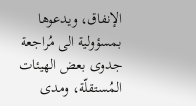الإنفاق، ويدعوها بمسؤولية الى مُراجعة جدوى بعض الهيئات المُستقلّة، ومدى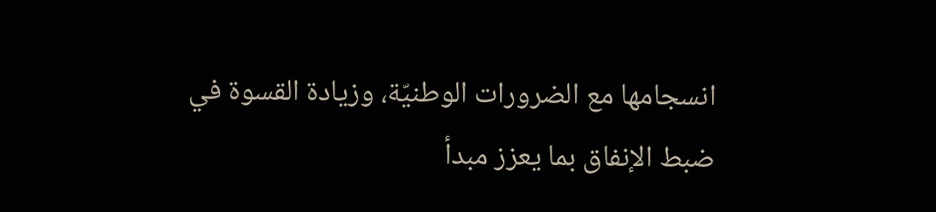انسجامها مع الضرورات الوطنيّة، وزيادة القسوة في ضبط الإنفاق بما يعزز مبدأ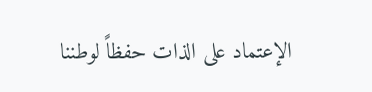الإعتماد على الذات حفظاً لوطننا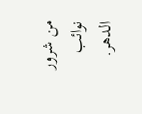من شرور نوائب الدهر.